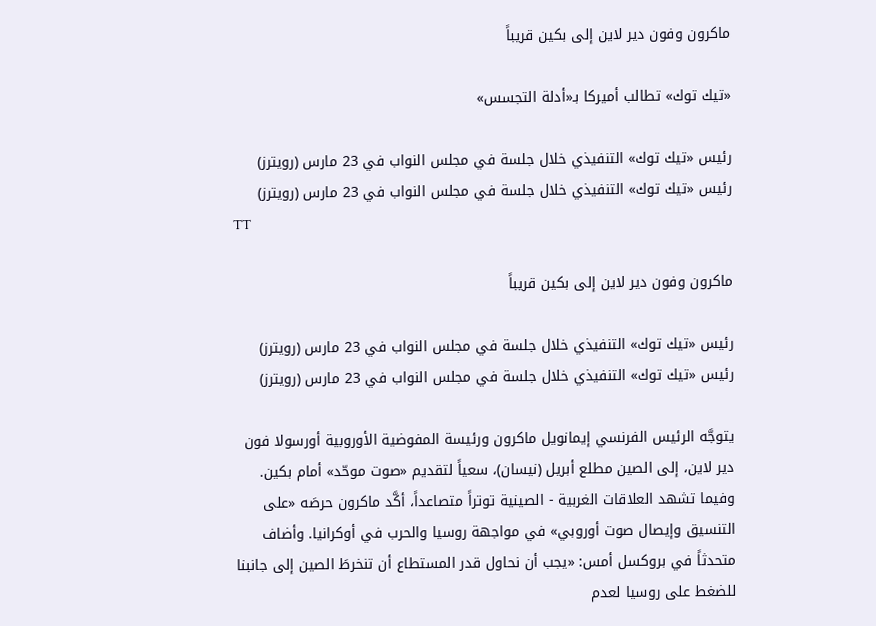ماكرون وفون دير لاين إلى بكين قريباً

«تيك توك» تطالب أميركا بـ«أدلة التجسس»

رئيس «تيك توك» التنفيذي خلال جلسة في مجلس النواب في 23 مارس (رويترز)
رئيس «تيك توك» التنفيذي خلال جلسة في مجلس النواب في 23 مارس (رويترز)
TT

ماكرون وفون دير لاين إلى بكين قريباً

رئيس «تيك توك» التنفيذي خلال جلسة في مجلس النواب في 23 مارس (رويترز)
رئيس «تيك توك» التنفيذي خلال جلسة في مجلس النواب في 23 مارس (رويترز)

يتوجَّه الرئيس الفرنسي إيمانويل ماكرون ورئيسة المفوضية الأوروبية أورسولا فون دير لاين، إلى الصين مطلع أبريل (نيسان)، سعياً لتقديم «صوت موحّد» أمام بكين.
وفيما تشهد العلاقات الغربية - الصينية توتراً متصاعداً، أكَّد ماكرون حرصَه «على التنسيق وإيصال صوت أوروبي» في مواجهة روسيا والحرب في أوكرانيا. وأضاف متحدثاً في بروكسل أمس: «يجب أن نحاول قدر المستطاع أن تنخرطَ الصين إلى جانبنا للضغط على روسيا لعدم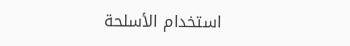استخدام الأسلحة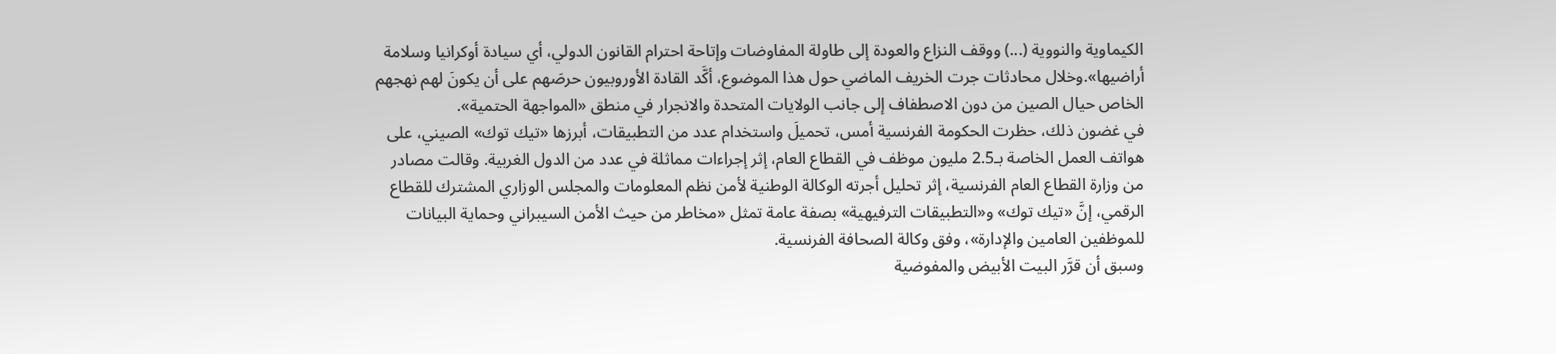الكيماوية والنووية (...) ووقف النزاع والعودة إلى طاولة المفاوضات وإتاحة احترام القانون الدولي، أي سيادة أوكرانيا وسلامة أراضيها».وخلال محادثات جرت الخريف الماضي حول هذا الموضوع، أكَّد القادة الأوروبيون حرصَهم على أن يكونَ لهم نهجهم الخاص حيال الصين من دون الاصطفاف إلى جانب الولايات المتحدة والانجرار في منطق «المواجهة الحتمية».
في غضون ذلك، حظرت الحكومة الفرنسية أمس، تحميلَ واستخدام عدد من التطبيقات، أبرزها «تيك توك» الصيني، على هواتف العمل الخاصة بـ2.5 مليون موظف في القطاع العام، إثر إجراءات مماثلة في عدد من الدول الغربية. وقالت مصادر من وزارة القطاع العام الفرنسية، إثر تحليل أجرته الوكالة الوطنية لأمن نظم المعلومات والمجلس الوزاري المشترك للقطاع الرقمي، إنَّ «تيك توك» و«التطبيقات الترفيهية» بصفة عامة تمثل «مخاطر من حيث الأمن السيبراني وحماية البيانات للموظفين العامين والإدارة»، وفق وكالة الصحافة الفرنسية.
وسبق أن قرَّر البيت الأبيض والمفوضية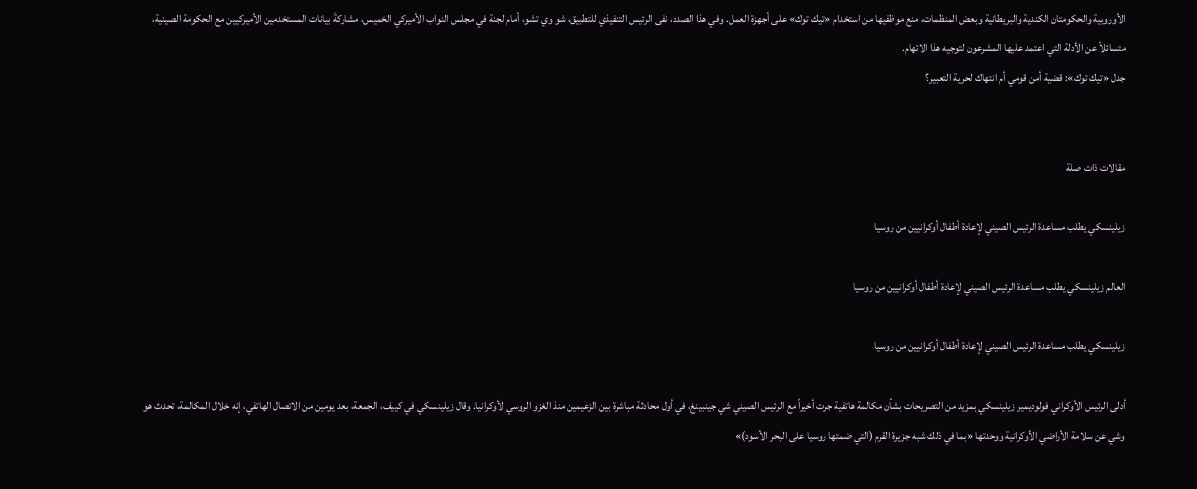الأوروبية والحكومتان الكندية والبريطانية وبعض المنظمات، منع موظفيها من استخدام «تيك توك» على أجهزة العمل. وفي هذا الصدد، نفى الرئيس التنفيذي للتطبيق، شو وي تشو، أمام لجنة في مجلس النواب الأميركي الخميس، مشاركةَ بيانات المستخدمين الأميركيين مع الحكومة الصينية، متسائلاً عن الأدلة التي اعتمد عليها المشرعون لتوجيه هذا الاتهام.
جدل «تيك توك»: قضية أمن قومي أم انتهاك لحرية التعبير؟


مقالات ذات صلة

زيلينسكي يطلب مساعدة الرئيس الصيني لإعادة أطفال أوكرانيين من روسيا

العالم زيلينسكي يطلب مساعدة الرئيس الصيني لإعادة أطفال أوكرانيين من روسيا

زيلينسكي يطلب مساعدة الرئيس الصيني لإعادة أطفال أوكرانيين من روسيا

أدلى الرئيس الأوكراني فولوديمير زيلينسكي بمزيد من التصريحات بشأن مكالمة هاتفية جرت أخيراً مع الرئيس الصيني شي جينبينغ، في أول محادثة مباشرة بين الزعيمين منذ الغزو الروسي لأوكرانيا. وقال زيلينسكي في كييف، الجمعة، بعد يومين من الاتصال الهاتفي، إنه خلال المكالمة، تحدث هو وشي عن سلامة الأراضي الأوكرانية ووحدتها «بما في ذلك شبه جزيرة القرم (التي ضمتها روسيا على البحر الأسود)»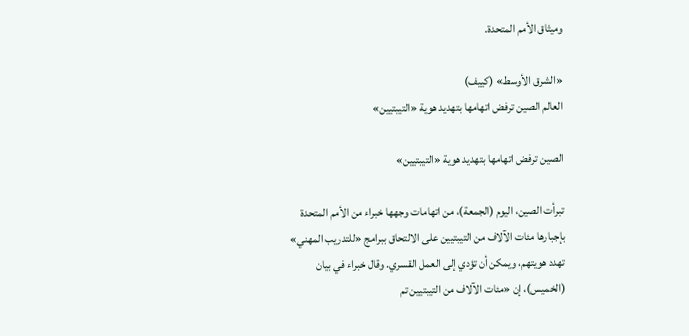وميثاق الأمم المتحدة.

«الشرق الأوسط» (كييف)
العالم الصين ترفض اتهامها بتهديد هوية «التيبتيين»

الصين ترفض اتهامها بتهديد هوية «التيبتيين»

تبرأت الصين، اليوم (الجمعة)، من اتهامات وجهها خبراء من الأمم المتحدة بإجبارها مئات الآلاف من التيبتيين على الالتحاق ببرامج «للتدريب المهني» تهدد هويتهم، ويمكن أن تؤدي إلى العمل القسري. وقال خبراء في بيان (الخميس)، إن «مئات الآلاف من التيبتيين تم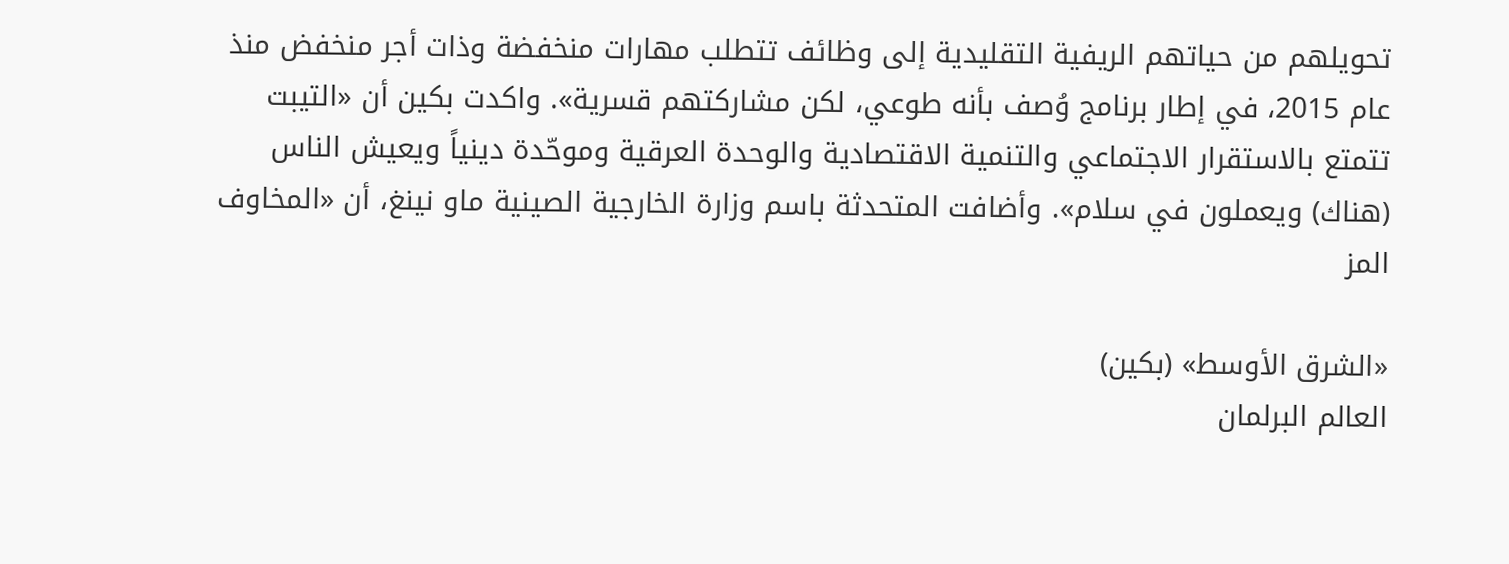تحويلهم من حياتهم الريفية التقليدية إلى وظائف تتطلب مهارات منخفضة وذات أجر منخفض منذ عام 2015، في إطار برنامج وُصف بأنه طوعي، لكن مشاركتهم قسرية». واكدت بكين أن «التيبت تتمتع بالاستقرار الاجتماعي والتنمية الاقتصادية والوحدة العرقية وموحّدة دينياً ويعيش الناس (هناك) ويعملون في سلام». وأضافت المتحدثة باسم وزارة الخارجية الصينية ماو نينغ، أن «المخاوف المز

«الشرق الأوسط» (بكين)
العالم البرلمان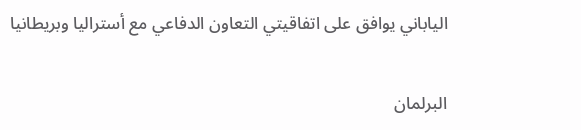الياباني يوافق على اتفاقيتي التعاون الدفاعي مع أستراليا وبريطانيا

البرلمان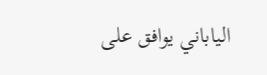الياباني يوافق على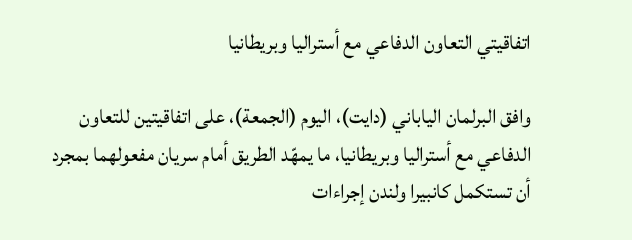اتفاقيتي التعاون الدفاعي مع أستراليا وبريطانيا

وافق البرلمان الياباني (دايت)، اليوم (الجمعة)، على اتفاقيتين للتعاون الدفاعي مع أستراليا وبريطانيا، ما يمهّد الطريق أمام سريان مفعولهما بمجرد أن تستكمل كانبيرا ولندن إجراءات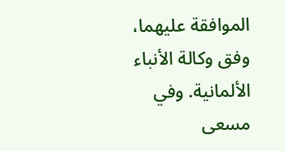الموافقة عليهما، وفق وكالة الأنباء الألمانية. وفي مسعى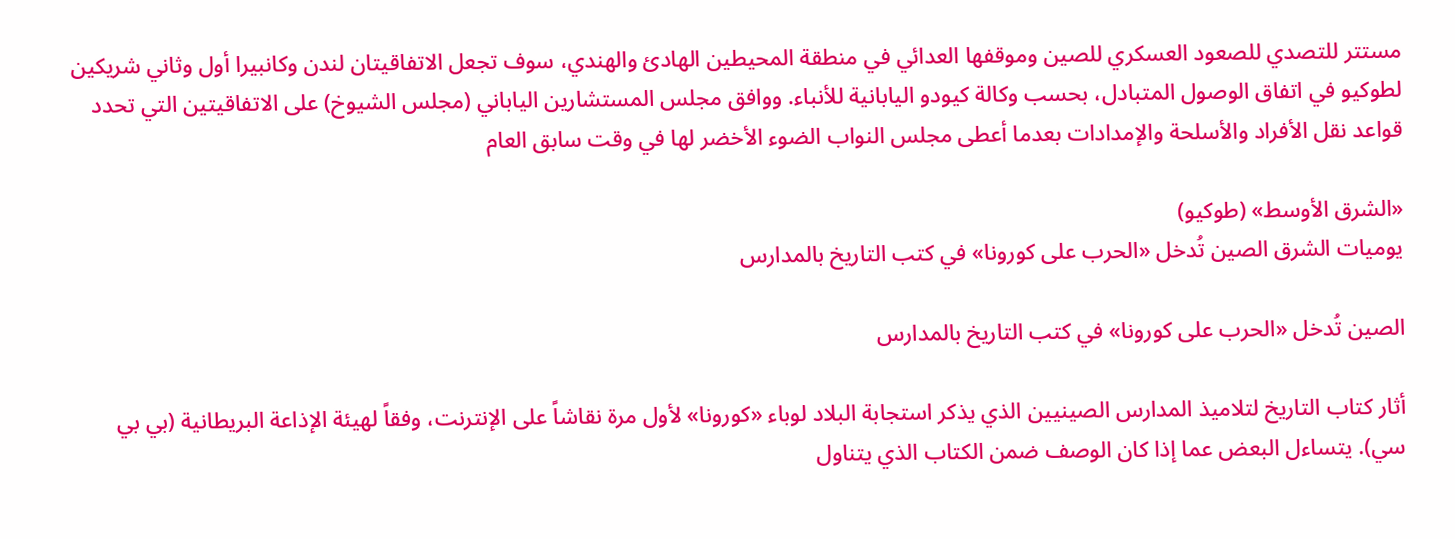مستتر للتصدي للصعود العسكري للصين وموقفها العدائي في منطقة المحيطين الهادئ والهندي، سوف تجعل الاتفاقيتان لندن وكانبيرا أول وثاني شريكين لطوكيو في اتفاق الوصول المتبادل، بحسب وكالة كيودو اليابانية للأنباء. ووافق مجلس المستشارين الياباني (مجلس الشيوخ) على الاتفاقيتين التي تحدد قواعد نقل الأفراد والأسلحة والإمدادات بعدما أعطى مجلس النواب الضوء الأخضر لها في وقت سابق العام

«الشرق الأوسط» (طوكيو)
يوميات الشرق الصين تُدخل «الحرب على كورونا» في كتب التاريخ بالمدارس

الصين تُدخل «الحرب على كورونا» في كتب التاريخ بالمدارس

أثار كتاب التاريخ لتلاميذ المدارس الصينيين الذي يذكر استجابة البلاد لوباء «كورونا» لأول مرة نقاشاً على الإنترنت، وفقاً لهيئة الإذاعة البريطانية (بي بي سي). يتساءل البعض عما إذا كان الوصف ضمن الكتاب الذي يتناول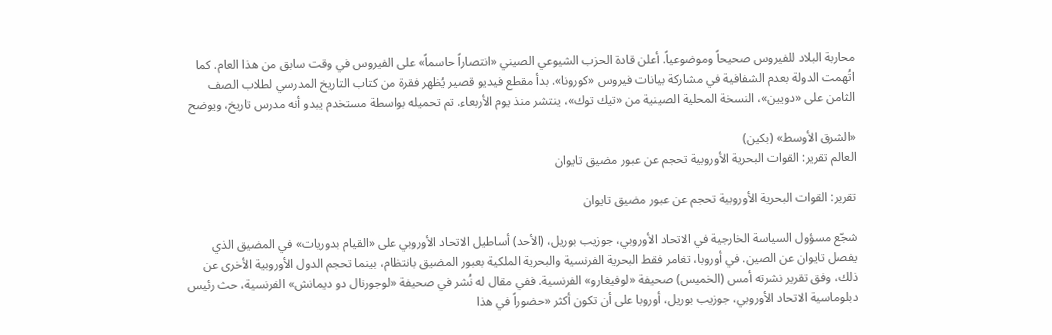محاربة البلاد للفيروس صحيحاً وموضوعياً. أعلن قادة الحزب الشيوعي الصيني «انتصاراً حاسماً» على الفيروس في وقت سابق من هذا العام. كما اتُهمت الدولة بعدم الشفافية في مشاركة بيانات فيروس «كورونا». بدأ مقطع فيديو قصير يُظهر فقرة من كتاب التاريخ المدرسي لطلاب الصف الثامن على «دويين»، النسخة المحلية الصينية من «تيك توك»، ينتشر منذ يوم الأربعاء. تم تحميله بواسطة مستخدم يبدو أنه مدرس تاريخ، ويوضح

«الشرق الأوسط» (بكين)
العالم تقرير: القوات البحرية الأوروبية تحجم عن عبور مضيق تايوان

تقرير: القوات البحرية الأوروبية تحجم عن عبور مضيق تايوان

شجّع مسؤول السياسة الخارجية في الاتحاد الأوروبي، جوزيب بوريل، (الأحد) أساطيل الاتحاد الأوروبي على «القيام بدوريات» في المضيق الذي يفصل تايوان عن الصين. في أوروبا، تغامر فقط البحرية الفرنسية والبحرية الملكية بعبور المضيق بانتظام، بينما تحجم الدول الأوروبية الأخرى عن ذلك، وفق تقرير نشرته أمس (الخميس) صحيفة «لوفيغارو» الفرنسية. ففي مقال له نُشر في صحيفة «لوجورنال دو ديمانش» الفرنسية، حث رئيس دبلوماسية الاتحاد الأوروبي، جوزيب بوريل، أوروبا على أن تكون أكثر «حضوراً في هذا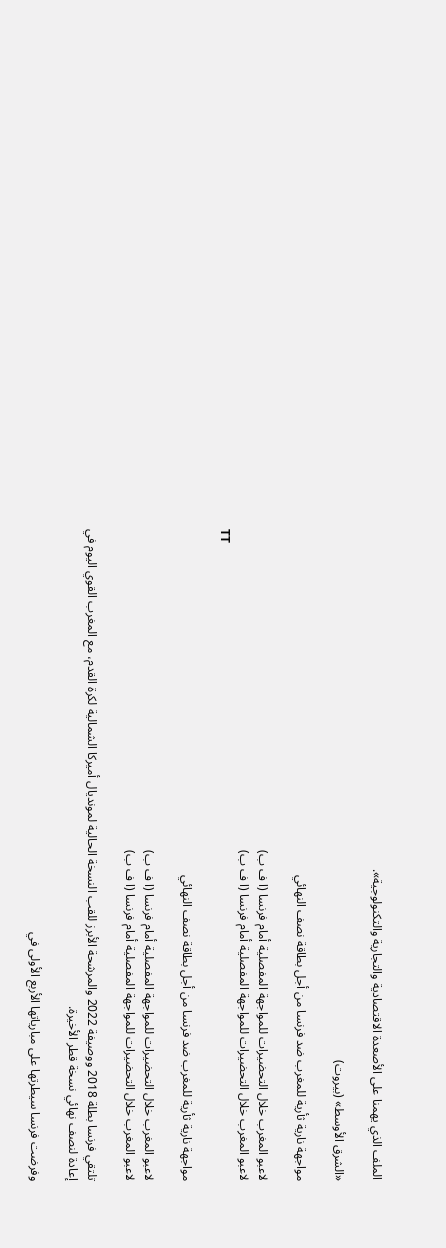الملف الذي يهمنا على الأصعدة الاقتصادية والتجارية والتكنولوجية».

«الشرق الأوسط» (بيروت)

مواجهة نارية ثأرية للمغرب ضد فرنسا من أجل بطاقة نصف النهائي

لاعبو المغرب خلال التحضيرات للمواجهة المفصلية أمام فرنسا (ا ف ب)
لاعبو المغرب خلال التحضيرات للمواجهة المفصلية أمام فرنسا (ا ف ب)
TT

مواجهة نارية ثأرية للمغرب ضد فرنسا من أجل بطاقة نصف النهائي

لاعبو المغرب خلال التحضيرات للمواجهة المفصلية أمام فرنسا (ا ف ب)
لاعبو المغرب خلال التحضيرات للمواجهة المفصلية أمام فرنسا (ا ف ب)

تلتقي فرنسا بطلة 2018 ووصيفة 2022 والمرشحة الأبرز للقب النسخة الحالية لمونديال أميركا الشمالية لكرة القدم، مع المغرب القوي اليوم في إعادة لنصف نهائي نسخة قطر الأخيرة.

وفرضت فرنسا سيطرتها على مبارياتها الأربع الأولى في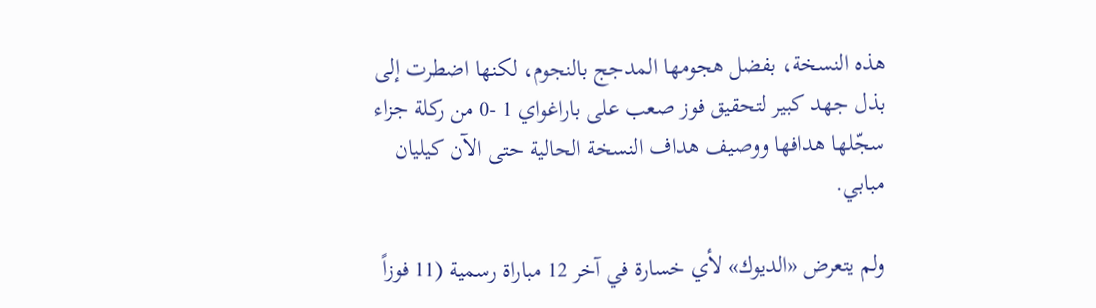هذه النسخة، بفضل هجومها المدجج بالنجوم، لكنها اضطرت إلى بذل جهد كبير لتحقيق فوز صعب على باراغواي 1 -0 من ركلة جزاء سجّلها هدافها ووصيف هداف النسخة الحالية حتى الآن كيليان مبابي.

ولم يتعرض «الديوك» لأي خسارة في آخر 12 مباراة رسمية (11 فوزاً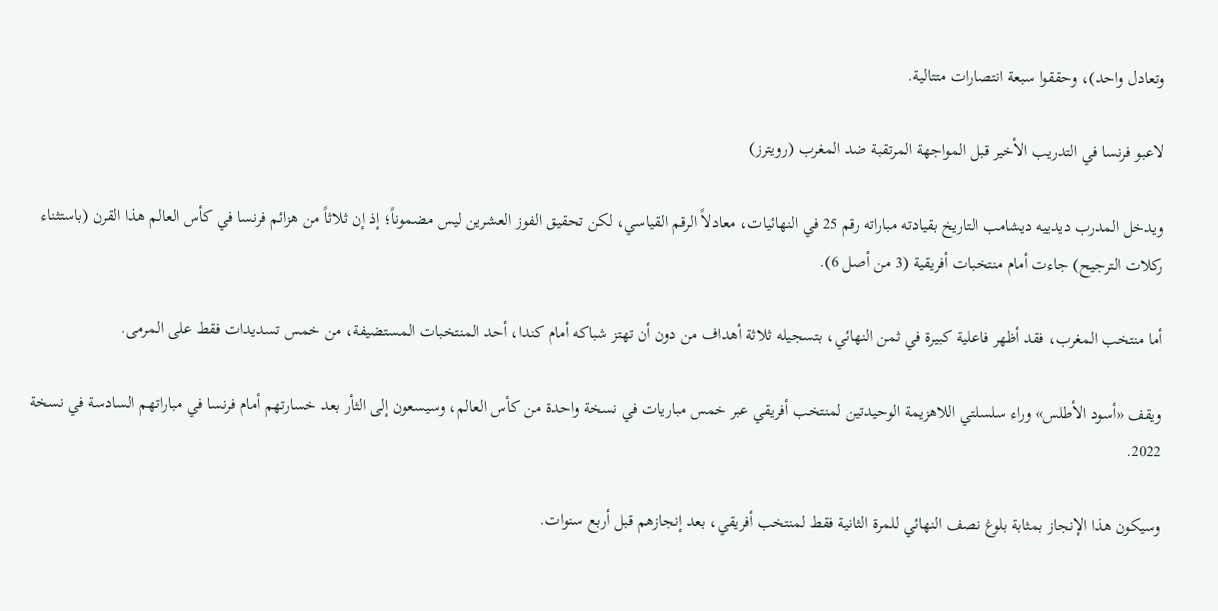وتعادل واحد)، وحققوا سبعة انتصارات متتالية.

لاعبو فرنسا في التدريب الأخير قبل المواجهة المرتقبة ضد المغرب (رويترز)

ويدخل المدرب ديدييه ديشامب التاريخ بقيادته مباراته رقم 25 في النهائيات، معادلاً الرقم القياسي، لكن تحقيق الفوز العشرين ليس مضموناً؛ إذ إن ثلاثاً من هزائم فرنسا في كأس العالم هذا القرن (باستثناء ركلات الترجيح) جاءت أمام منتخبات أفريقية (3 من أصل 6).

أما منتخب المغرب، فقد أظهر فاعلية كبيرة في ثمن النهائي، بتسجيله ثلاثة أهداف من دون أن تهتز شباكه أمام كندا، أحد المنتخبات المستضيفة، من خمس تسديدات فقط على المرمى.

ويقف «أسود الأطلس» وراء سلسلتي اللاهزيمة الوحيدتين لمنتخب أفريقي عبر خمس مباريات في نسخة واحدة من كأس العالم، وسيسعون إلى الثأر بعد خسارتهم أمام فرنسا في مباراتهم السادسة في نسخة 2022.

وسيكون هذا الإنجاز بمثابة بلوغ نصف النهائي للمرة الثانية فقط لمنتخب أفريقي، بعد إنجازهم قبل أربع سنوات.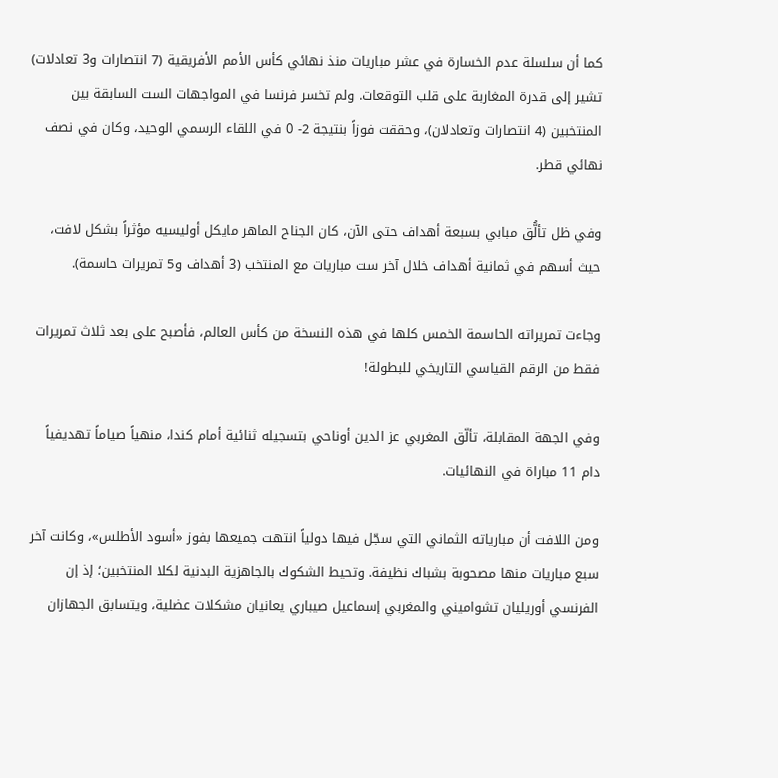كما أن سلسلة عدم الخسارة في عشر مباريات منذ نهائي كأس الأمم الأفريقية (7 انتصارات و3 تعادلات) تشير إلى قدرة المغاربة على قلب التوقعات. ولم تخسر فرنسا في المواجهات الست السابقة بين المنتخبين (4 انتصارات وتعادلان)، وحققت فوزاً بنتيجة 2- 0 في اللقاء الرسمي الوحيد، وكان في نصف نهائي قطر.

وفي ظل تألُّق مبابي بسبعة أهداف حتى الآن، كان الجناح الماهر مايكل أوليسيه مؤثراً بشكل لافت، حيث أسهم في ثمانية أهداف خلال آخر ست مباريات مع المنتخب (3 أهداف و5 تمريرات حاسمة).

وجاءت تمريراته الحاسمة الخمس كلها في هذه النسخة من كأس العالم، فأصبح على بعد ثلاث تمريرات فقط من الرقم القياسي التاريخي للبطولة!

وفي الجهة المقابلة، تألّق المغربي عز الدين أوناحي بتسجيله ثنائية أمام كندا، منهياً صياماً تهديفياً دام 11 مباراة في النهائيات.

ومن اللافت أن مبارياته الثماني التي سجّل فيها دولياً انتهت جميعها بفوز «أسود الأطلس»، وكانت آخر سبع مباريات منها مصحوبة بشباك نظيفة. وتحيط الشكوك بالجاهزية البدنية لكلا المنتخبين؛ إذ إن الفرنسي أوريليان تشواميني والمغربي إسماعيل صيباري يعانيان مشكلات عضلية، ويتسابق الجهازان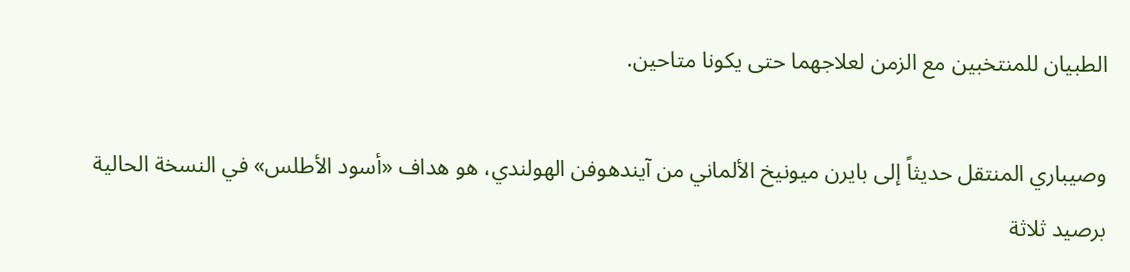الطبيان للمنتخبين مع الزمن لعلاجهما حتى يكونا متاحين.

وصيباري المنتقل حديثاً إلى بايرن ميونيخ الألماني من آيندهوفن الهولندي، هو هداف «أسود الأطلس» في النسخة الحالية برصيد ثلاثة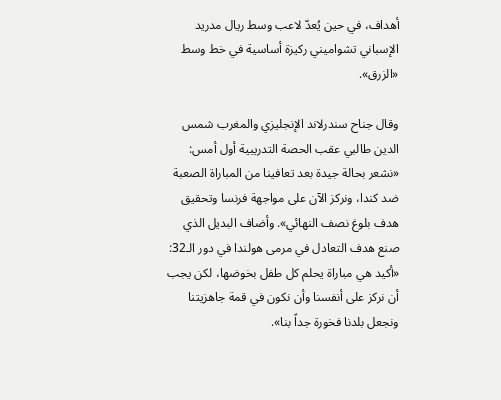أهداف، في حين يُعدّ لاعب وسط ريال مدريد الإسباني تشواميني ركيزة أساسية في خط وسط «الزرق».

وقال جناح سندرلاند الإنجليزي والمغرب شمس الدين طالبي عقب الحصة التدريبية أول أمس: «نشعر بحالة جيدة بعد تعافينا من المباراة الصعبة ضد كندا، ونركز الآن على مواجهة فرنسا وتحقيق هدف بلوغ نصف النهائي». وأضاف البديل الذي صنع هدف التعادل في مرمى هولندا في دور الـ32: «أكيد هي مباراة يحلم كل طفل بخوضها، لكن يجب أن نركز على أنفسنا وأن نكون في قمة جاهزيتنا ونجعل بلدنا فخورة جداً بنا».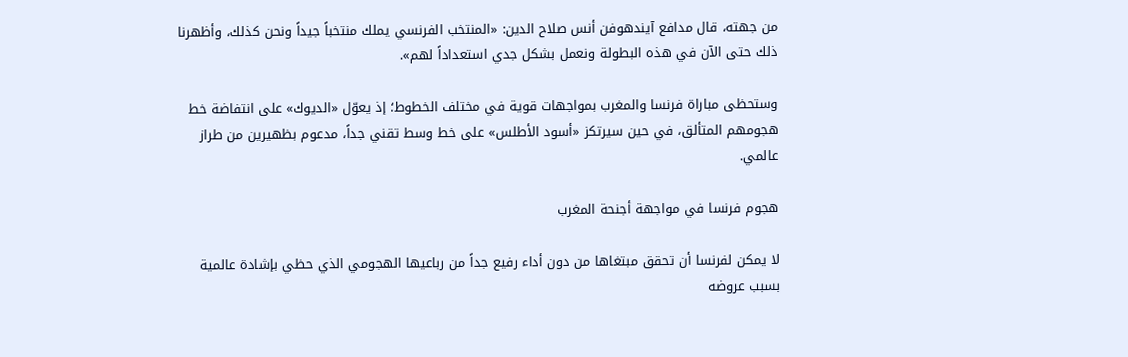من جهته، قال مدافع آيندهوفن أنس صلاح الدين: «المنتخب الفرنسي يملك منتخباً جيداً ونحن كذلك، وأظهرنا ذلك حتى الآن في هذه البطولة ونعمل بشكل جدي استعداداً لهم».

وستحظى مباراة فرنسا والمغرب بمواجهات قوية في مختلف الخطوط؛ إذ يعوّل «الديوك» على انتفاضة خط هجومهم المتألق، في حين سيرتكز «أسود الأطلس» على خط وسط تقني جداً، مدعوم بظهيرين من طراز عالمي.

هجوم فرنسا في مواجهة أجنحة المغرب

لا يمكن لفرنسا أن تحقق مبتغاها من دون أداء رفيع جداً من رباعيها الهجومي الذي حظي بإشادة عالمية بسبب عروضه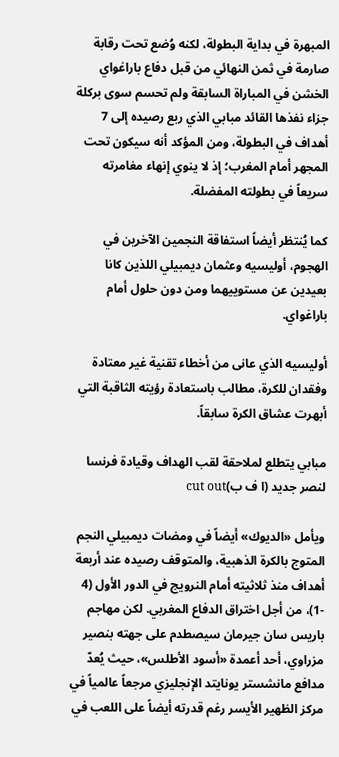المبهرة في بداية البطولة، لكنه وُضع تحت رقابة صارمة في ثمن النهائي من قبل دفاع باراغواي الخشن في المباراة السابقة ولم تحسم سوى بركلة جزاء نفذها القائد مبابي الذي ربع رصيده إلى 7 أهداف في البطولة، ومن المؤكد أنه سيكون تحت المجهر أمام المغرب؛ إذ لا ينوي إنهاء مغامرته سريعاً في بطولته المفضلة.

كما يُنتظر أيضاً استفاقة النجمين الآخرين في الهجوم، أوليسيه وعثمان ديمبيلي اللذين كانا بعيدين عن مستوييهما ومن دون حلول أمام باراغواي.

أوليسيه الذي عانى من أخطاء تقنية غير معتادة وفقدان للكرة، مطالب باستعادة رؤيته الثاقبة التي أبهرت عشاق الكرة سابقاً.

مبابي يتطلع لملاحقة لقب الهداف وقيادة فرنسا لنصر جديد (ا ف ب)cut out

ويأمل «الديوك» أيضاً في ومضات ديمبيلي النجم المتوج بالكرة الذهبية، والمتوقف رصيده عند أربعة أهداف منذ ثلاثيته أمام النرويج في الدور الأول (4 -1)، من أجل اختراق الدفاع المغربي. لكن مهاجم باريس سان جيرمان سيصطدم على جهته بنصير مزراوي، أحد أعمدة «أسود الأطلس»، حيث يُعدّ مدافع مانشستر يونايتد الإنجليزي مرجعاً عالمياً في مركز الظهير الأيسر رغم قدرته أيضاً على اللعب في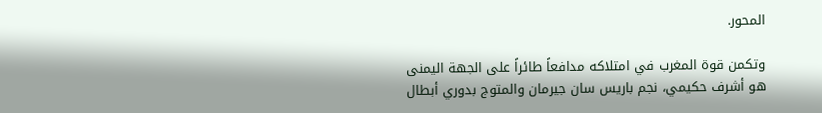المحور.

وتكمن قوة المغرب في امتلاكه مدافعاً طائراً على الجهة اليمنى هو أشرف حكيمي، نجم باريس سان جيرمان والمتوج بدوري أبطال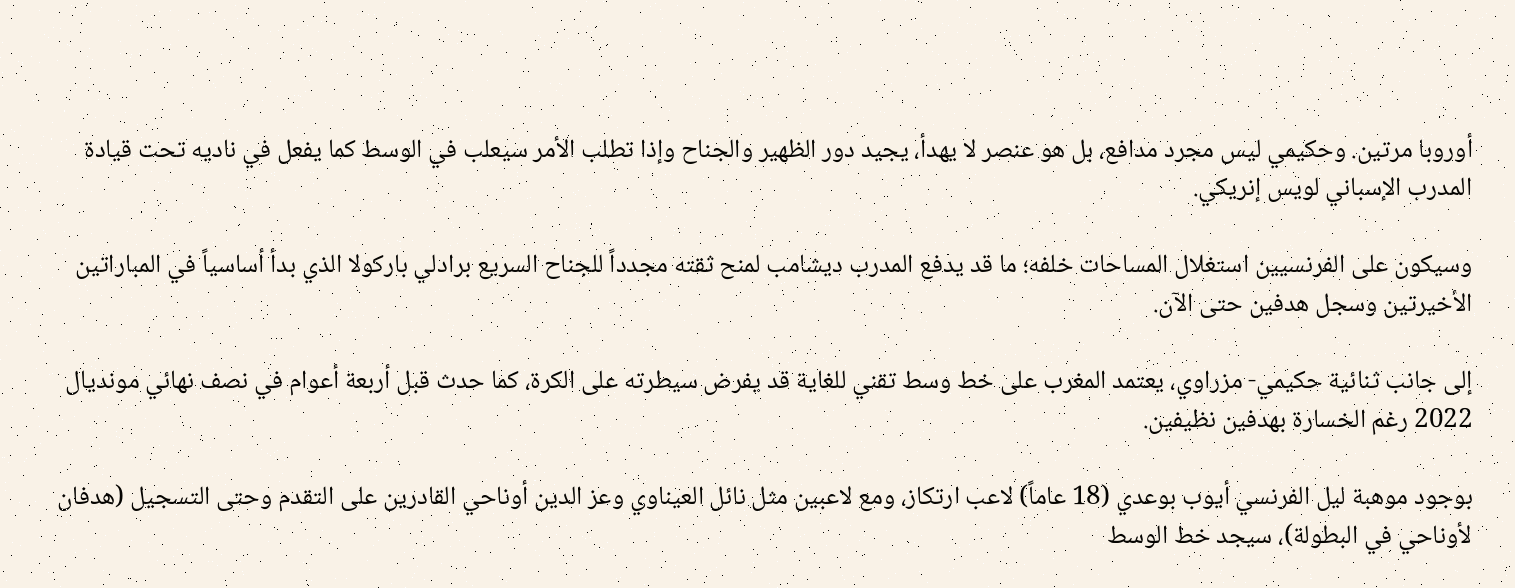أوروبا مرتين. وحكيمي ليس مجرد مدافع، بل هو عنصر لا يهدأ، يجيد دور الظهير والجناح وإذا تطلب الأمر سيعلب في الوسط كما يفعل في ناديه تحت قيادة المدرب الإسباني لويس إنريكي.

وسيكون على الفرنسيين استغلال المساحات خلفه؛ ما قد يدفع المدرب ديشامب لمنح ثقته مجدداً للجناح السريع برادلي باركولا الذي بدأ أساسياً في المباراتين الأخيرتين وسجل هدفين حتى الآن.

إلى جانب ثنائية حكيمي- مزراوي، يعتمد المغرب على خط وسط تقني للغاية قد يفرض سيطرته على الكرة، كما حدث قبل أربعة أعوام في نصف نهائي مونديال 2022 رغم الخسارة بهدفين نظيفين.

بوجود موهبة ليل الفرنسي أيوب بوعدي (18 عاماً) لاعب ارتكاز، ومع لاعبين مثل نائل العيناوي وعز الدين أوناحي القادرين على التقدم وحتى التسجيل (هدفان لأوناحي في البطولة)، سيجد خط الوسط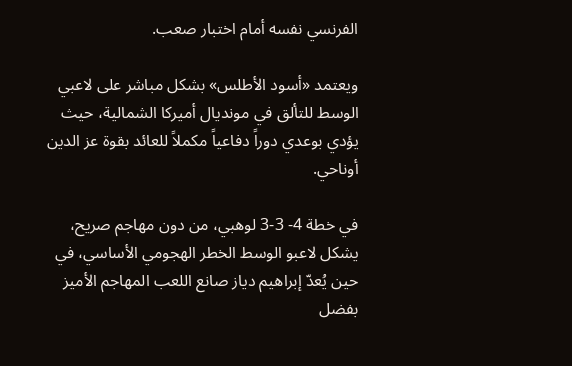الفرنسي نفسه أمام اختبار صعب.

ويعتمد «أسود الأطلس» بشكل مباشر على لاعبي الوسط للتألق في مونديال أميركا الشمالية، حيث يؤدي بوعدي دوراً دفاعياً مكملاً للعائد بقوة عز الدين أوناحي.

في خطة 4- 3-3 لوهبي، من دون مهاجم صريح، يشكل لاعبو الوسط الخطر الهجومي الأساسي، في حين يُعدّ إبراهيم دياز صانع اللعب المهاجم الأميز بفضل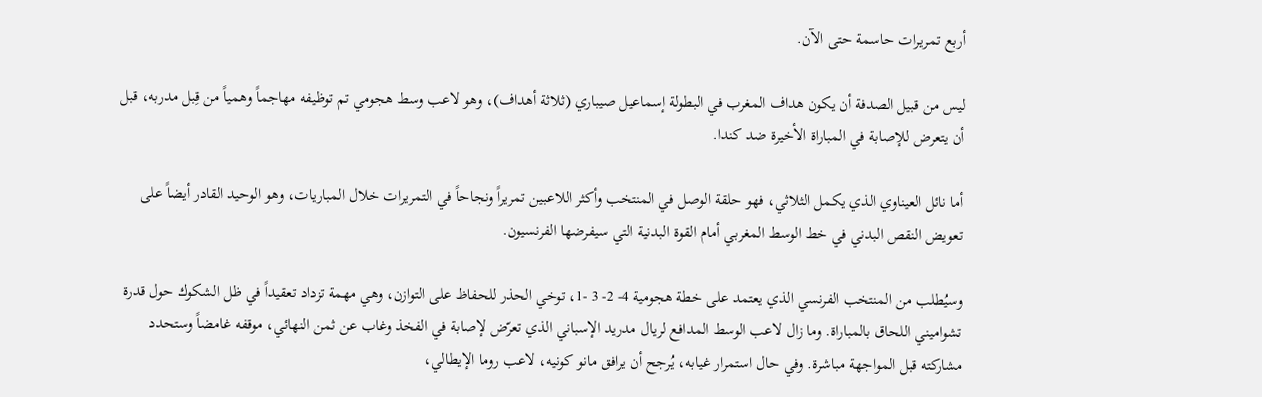أربع تمريرات حاسمة حتى الآن.

ليس من قبيل الصدفة أن يكون هداف المغرب في البطولة إسماعيل صيباري (ثلاثة أهداف)، وهو لاعب وسط هجومي تم توظيفه مهاجماً وهمياً من قِبل مدربه، قبل أن يتعرض للإصابة في المباراة الأخيرة ضد كندا.

أما نائل العيناوي الذي يكمل الثلاثي، فهو حلقة الوصل في المنتخب وأكثر اللاعبين تمريراً ونجاحاً في التمريرات خلال المباريات، وهو الوحيد القادر أيضاً على تعويض النقص البدني في خط الوسط المغربي أمام القوة البدنية التي سيفرضها الفرنسيون.

وسيُطلب من المنتخب الفرنسي الذي يعتمد على خطة هجومية 4- 2- 3 -1، توخي الحذر للحفاظ على التوازن، وهي مهمة تزداد تعقيداً في ظل الشكوك حول قدرة تشواميني اللحاق بالمباراة. وما زال لاعب الوسط المدافع لريال مدريد الإسباني الذي تعرّض لإصابة في الفخذ وغاب عن ثمن النهائي، موقفه غامضاً وستحدد مشاركته قبل المواجهة مباشرة. وفي حال استمرار غيابه، يُرجح أن يرافق مانو كونيه، لاعب روما الإيطالي،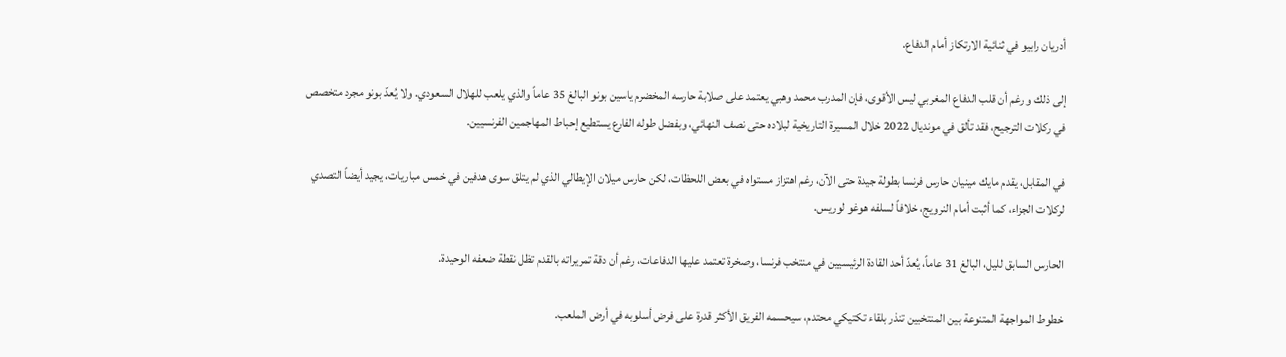أدريان رابيو في ثنائية الارتكاز أمام الدفاع.

إلى ذلك و رغم أن قلب الدفاع المغربي ليس الأقوى، فإن المدرب محمد وهبي يعتمد على صلابة حارسه المخضرم ياسين بونو البالغ 35 عاماً والذي يلعب للهلال السعودي. ولا يُعدّ بونو مجرد متخصص في ركلات الترجيح، فقد تألق في مونديال 2022 خلال المسيرة التاريخية لبلاده حتى نصف النهائي، وبفضل طوله الفارع يستطيع إحباط المهاجمين الفرنسيين.

في المقابل، يقدم مايك مينيان حارس فرنسا بطولة جيدة حتى الآن، رغم اهتزاز مستواه في بعض اللحظات، لكن حارس ميلان الإيطالي الذي لم يتلق سوى هدفين في خمس مباريات، يجيد أيضاً التصدي لركلات الجزاء، كما أثبت أمام النرويج، خلافاً لسلفه هوغو لوريس.

الحارس السابق لليل، البالغ 31 عاماً، يُعدّ أحد القادة الرئيسيين في منتخب فرنسا، وصخرة تعتمد عليها الدفاعات، رغم أن دقة تمريراته بالقدم تظل نقطة ضعفه الوحيدة.

خطوط المواجهة المتنوعة بين المنتخبين تنذر بلقاء تكتيكي محتدم، سيحسمه الفريق الأكثر قدرة على فرض أسلوبه في أرض الملعب.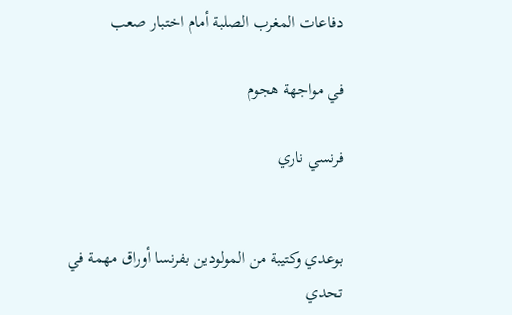دفاعات المغرب الصلبة أمام اختبار صعب

في مواجهة هجوم

فرنسي ناري


بوعدي وكتيبة من المولودين بفرنسا أوراق مهمة في تحدي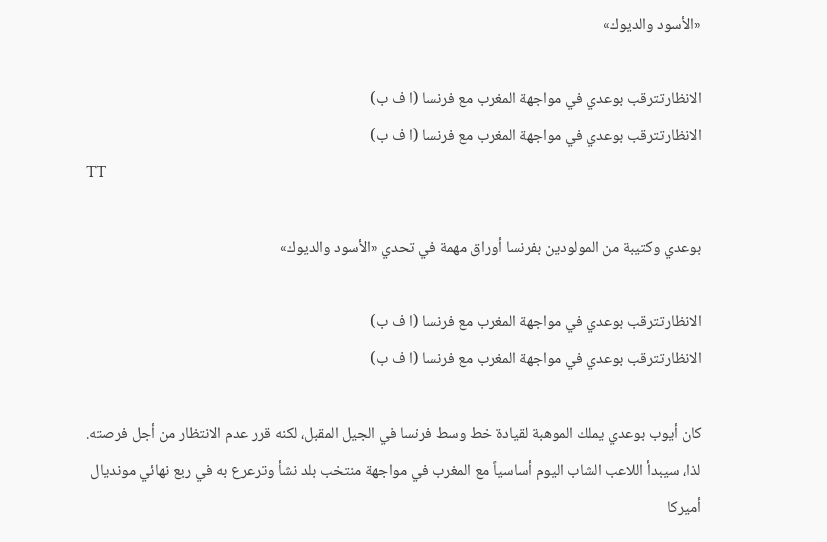«الأسود والديوك»

الانظارتترقب بوعدي في مواجهة المغرب مع فرنسا (ا ف ب)
الانظارتترقب بوعدي في مواجهة المغرب مع فرنسا (ا ف ب)
TT

بوعدي وكتيبة من المولودين بفرنسا أوراق مهمة في تحدي «الأسود والديوك»

الانظارتترقب بوعدي في مواجهة المغرب مع فرنسا (ا ف ب)
الانظارتترقب بوعدي في مواجهة المغرب مع فرنسا (ا ف ب)

كان أيوب بوعدي يملك الموهبة لقيادة خط وسط فرنسا في الجيل المقبل، لكنه قرر عدم الانتظار من أجل فرصته. لذا، سيبدأ اللاعب الشاب اليوم أساسياً مع المغرب في مواجهة منتخب بلد نشأ وترعرع به في ربع نهائي مونديال أميركا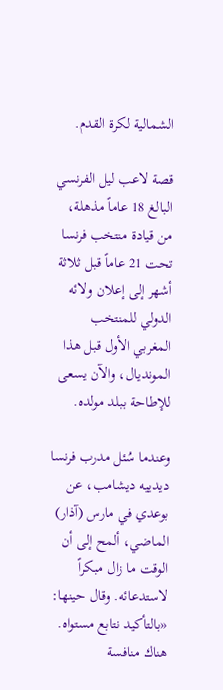الشمالية لكرة القدم.

قصة لاعب ليل الفرنسي البالغ 18 عاماً مذهلة، من قيادة منتخب فرنسا تحت 21 عاماً قبل ثلاثة أشهر إلى إعلان ولائه الدولي للمنتخب المغربي الأول قبل هذا المونديال، والآن يسعى للإطاحة ببلد مولده.

وعندما سُئل مدرب فرنسا ديدييه ديشامب، عن بوعدي في مارس (آذار) الماضي، ألمح إلى أن الوقت ما زال مبكراً لاستدعائه. وقال حينها: «بالتأكيد نتابع مستواه. هناك منافسة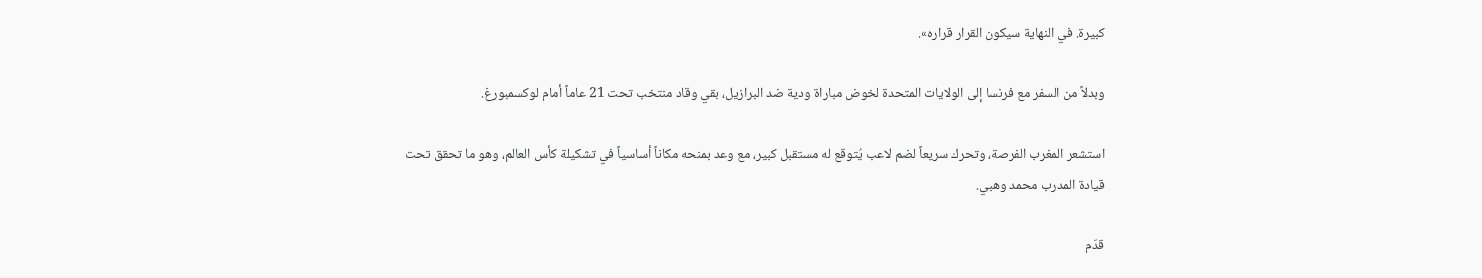كبيرة. في النهاية سيكون القرار قراره».

وبدلاً من السفر مع فرنسا إلى الولايات المتحدة لخوض مباراة ودية ضد البرازيل، بقي وقاد منتخب تحت 21 عاماً أمام لوكسمبورغ.

استشعر المغرب الفرصة، وتحرك سريعاً لضم لاعب يُتوقع له مستقبل كبير، مع وعد بمنحه مكاناً أساسياً في تشكيلة كأس العالم، وهو ما تحقق تحت قيادة المدرب محمد وهبي.

قدّم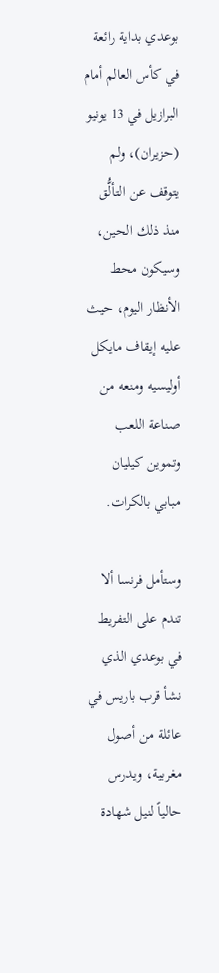بوعدي بداية رائعة في كأس العالم أمام البرازيل في 13 يونيو (حزيران)، ولم يتوقف عن التألُّق منذ ذلك الحين، وسيكون محط الأنظار اليوم، حيث عليه إيقاف مايكل أوليسيه ومنعه من صناعة اللعب وتموين كيليان مبابي بالكرات.

وستأمل فرنسا ألا تندم على التفريط في بوعدي الذي نشأ قرب باريس في عائلة من أصول مغربية، ويدرس حالياً لنيل شهادة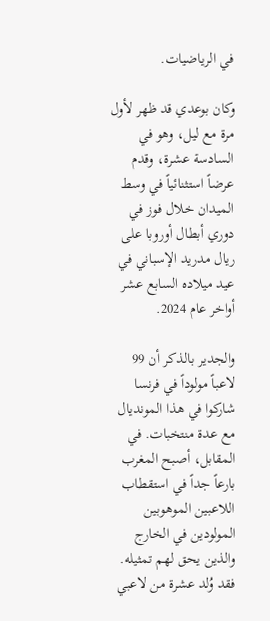في الرياضيات.

وكان بوعدي قد ظهر لأول مرة مع ليل، وهو في السادسة عشرة، وقدم عرضاً استثنائياً في وسط الميدان خلال فوز في دوري أبطال أوروبا على ريال مدريد الإسباني في عيد ميلاده السابع عشر أواخر عام 2024.

والجدير بالذكر أن 99 لاعباً مولوداً في فرنسا شاركوا في هذا المونديال مع عدة منتخبات. في المقابل، أصبح المغرب بارعاً جداً في استقطاب اللاعبين الموهوبين المولودين في الخارج والذين يحق لهم تمثيله. فقد وُلد عشرة من لاعبي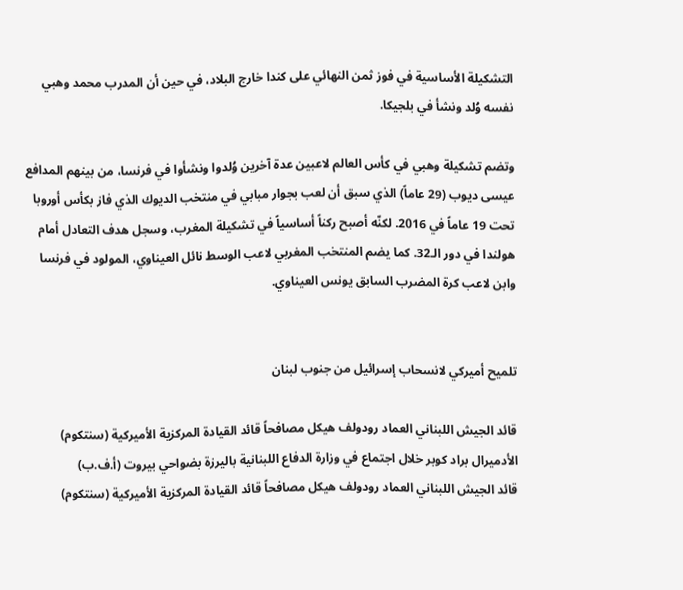التشكيلة الأساسية في فوز ثمن النهائي على كندا خارج البلاد، في حين أن المدرب محمد وهبي نفسه وُلد ونشأ في بلجيكا.

وتضم تشكيلة وهبي في كأس العالم لاعبين عدة آخرين وُلدوا ونشأوا في فرنسا، من بينهم المدافع عيسى ديوب (29 عاماً) الذي سبق أن لعب بجوار مبابي في منتخب الديوك الذي فاز بكأس أوروبا تحت 19 عاماً في 2016. لكنّه أصبح ركناً أساسياً في تشكيلة المغرب، وسجل هدف التعادل أمام هولندا في دور الـ32. كما يضم المنتخب المغربي لاعب الوسط نائل العيناوي، المولود في فرنسا وابن لاعب كرة المضرب السابق يونس العيناوي.


تلميح أميركي لانسحاب إسرائيل من جنوب لبنان

قائد الجيش اللبناني العماد رودولف هيكل مصافحاً قائد القيادة المركزية الأميركية (سنتكوم) الأدميرال براد كوبر خلال اجتماع في وزارة الدفاع اللبنانية باليرزة بضواحي بيروت (أ.ف.ب)
قائد الجيش اللبناني العماد رودولف هيكل مصافحاً قائد القيادة المركزية الأميركية (سنتكوم)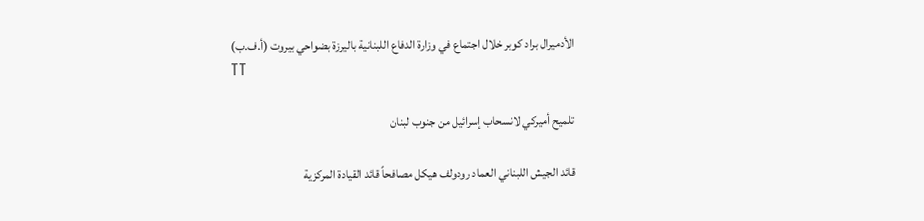الأدميرال براد كوبر خلال اجتماع في وزارة الدفاع اللبنانية باليرزة بضواحي بيروت (أ.ف.ب)
TT

تلميح أميركي لانسحاب إسرائيل من جنوب لبنان

قائد الجيش اللبناني العماد رودولف هيكل مصافحاً قائد القيادة المركزية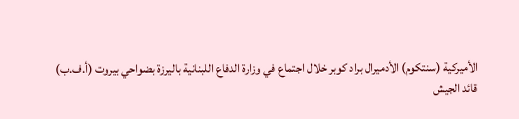الأميركية (سنتكوم) الأدميرال براد كوبر خلال اجتماع في وزارة الدفاع اللبنانية باليرزة بضواحي بيروت (أ.ف.ب)
قائد الجيش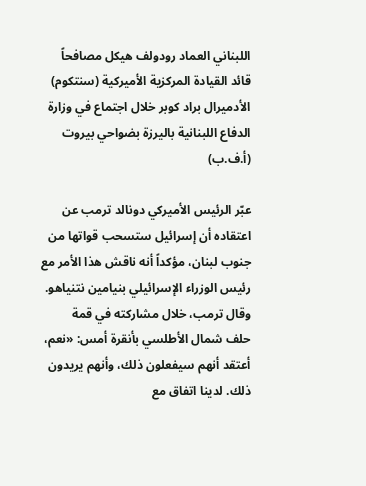اللبناني العماد رودولف هيكل مصافحاً قائد القيادة المركزية الأميركية (سنتكوم) الأدميرال براد كوبر خلال اجتماع في وزارة الدفاع اللبنانية باليرزة بضواحي بيروت (أ.ف.ب)

عبّر الرئيس الأميركي دونالد ترمب عن اعتقاده أن ‌إسرائيل ستسحب ‌قواتها ‌من جنوب لبنان، مؤكداً أنه ناقش هذا الأمر مع رئيس الوزراء الإسرائيلي بنيامين نتنياهو. وقال ترمب، خلال ‌مشاركته في قمة حلف ‌شمال الأطلسي بأنقرة أمس: «نعم، أعتقد أنهم سيفعلون ذلك، وأنهم يريدون ذلك. لدينا اتفاق مع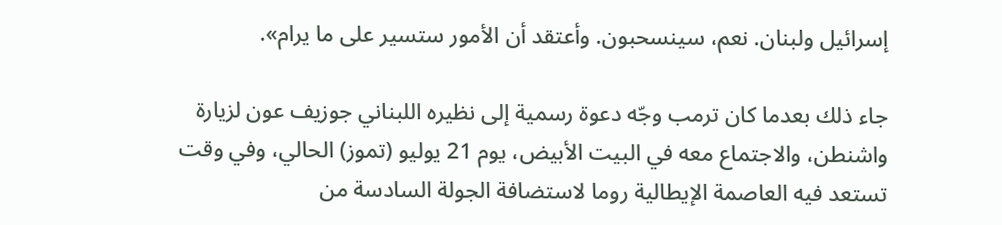إسرائيل ولبنان. نعم، سينسحبون. وأعتقد أن الأمور ستسير على ما يرام».

جاء ذلك بعدما كان ترمب وجّه دعوة رسمية إلى نظيره اللبناني جوزيف عون لزيارة واشنطن، والاجتماع معه في البيت الأبيض، يوم 21 يوليو (تموز) الحالي، وفي وقت تستعد فيه العاصمة الإيطالية روما لاستضافة الجولة السادسة من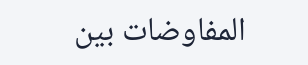المفاوضات بين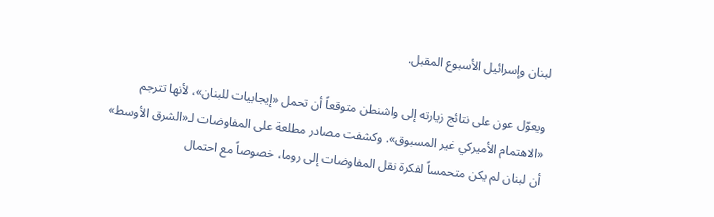لبنان وإسرائيل الأسبوع المقبل.

ويعوّل عون على نتائج زيارته إلى واشنطن متوقعاً أن تحمل «إيجابيات للبنان»، لأنها تترجم «الاهتمام الأميركي غير المسبوق». وكشفت مصادر مطلعة على المفاوضات لـ«الشرق الأوسط» أن لبنان لم يكن متحمساً لفكرة نقل المفاوضات إلى روما، خصوصاً مع احتمال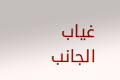غياب الجانب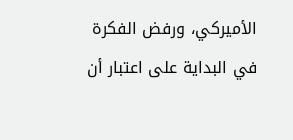الأميركي، ورفض الفكرة في البداية على اعتبار أن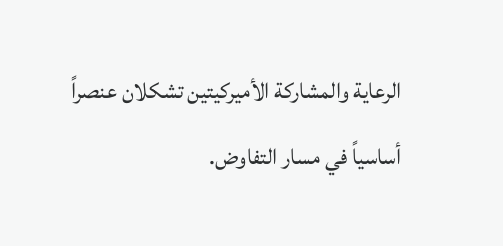الرعاية والمشاركة الأميركيتين تشكلان عنصراً أساسياً في مسار التفاوض.